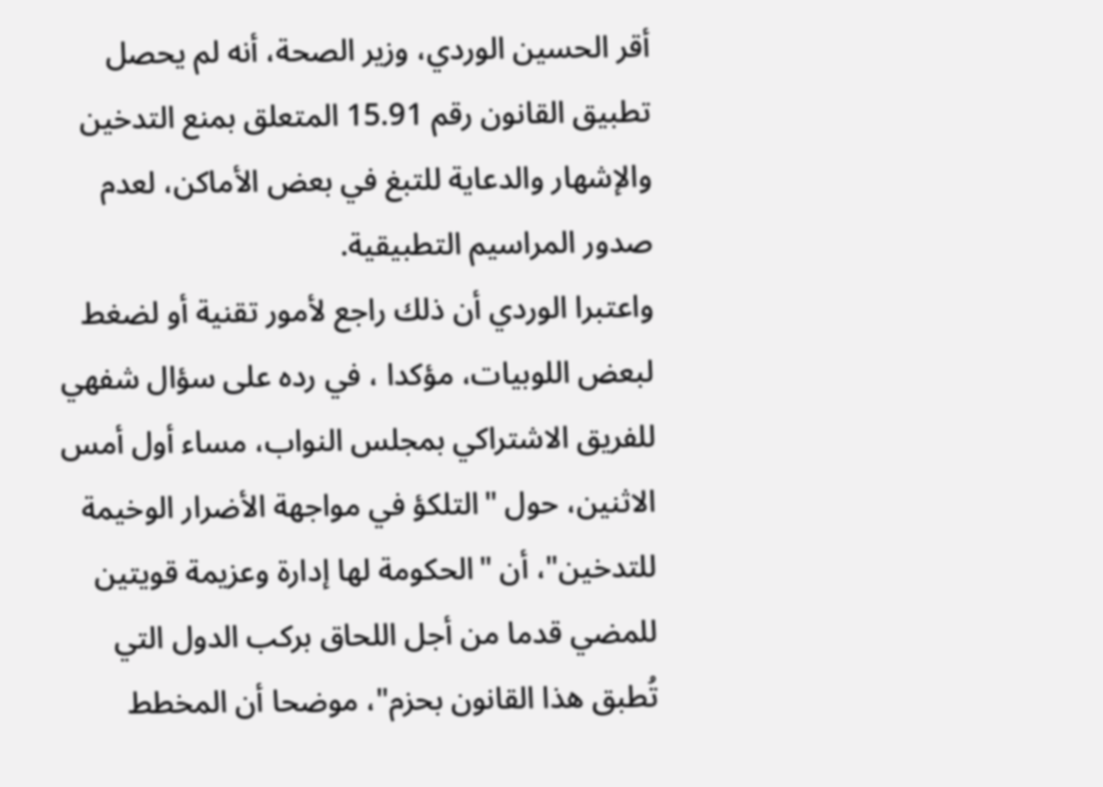أقر الحسين الوردي، وزير الصحة، أنه لم يحصل تطبيق القانون رقم 15.91 المتعلق بمنع التدخين والإشهار والدعاية للتبغ في بعض الأماكن، لعدم صدور المراسيم التطبيقية.
واعتبرا الوردي أن ذلك راجع لأمور تقنية أو لضغط لبعض اللوبيات، مؤكدا ، في رده على سؤال شفهي للفريق الاشتراكي بمجلس النواب، مساء أول أمس الاثنين، حول "التلكؤ في مواجهة الأضرار الوخيمة للتدخين"، أن "الحكومة لها إدارة وعزيمة قويتين للمضي قدما من أجل اللحاق بركب الدول التي تُطبق هذا القانون بحزم"، موضحا أن المخطط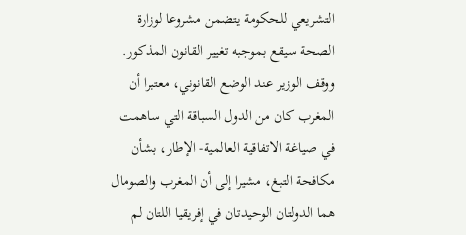التشريعي للحكومة يتضمن مشروعا لوزارة الصحة سيقع بموجبه تغيير القانون المذكور.
ووقف الوزير عند الوضع القانوني، معتبرا أن المغرب كان من الدول السباقة التي ساهمت في صياغة الاتفاقية العالمية- الإطار، بشأن مكافحة التبغ، مشيرا إلى أن المغرب والصومال هما الدولتان الوحيدتان في إفريقيا اللتان لم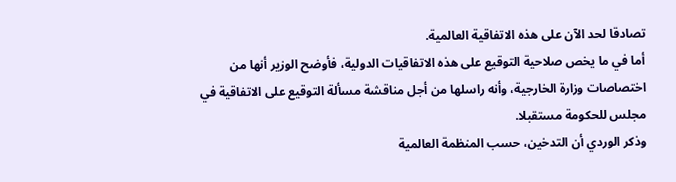تصادقا لحد الآن على هذه الاتفاقية العالمية.
أما في ما يخص صلاحية التوقيع على هذه الاتفاقيات الدولية، فأوضح الوزير أنها من اختصاصات وزارة الخارجية، وأنه راسلها من أجل مناقشة مسألة التوقيع على الاتفاقية في مجلس للحكومة مستقبلا.
وذكر الوردي أن التدخين، حسب المنظمة العالمية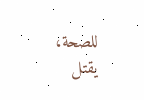للصحة، يقتل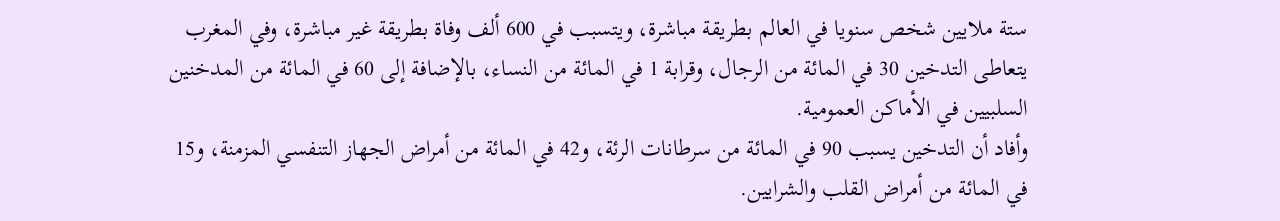ستة ملايين شخص سنويا في العالم بطريقة مباشرة، ويتسبب في 600 ألف وفاة بطريقة غير مباشرة، وفي المغرب يتعاطى التدخين 30 في المائة من الرجال، وقرابة 1 في المائة من النساء، بالإضافة إلى 60 في المائة من المدخنين السلبيين في الأماكن العمومية.
وأفاد أن التدخين يسبب 90 في المائة من سرطانات الرئة، و42 في المائة من أمراض الجهاز التنفسي المزمنة، و15 في المائة من أمراض القلب والشرايين.